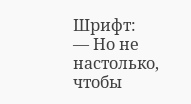Шрифт:
— Но не настолько, чтобы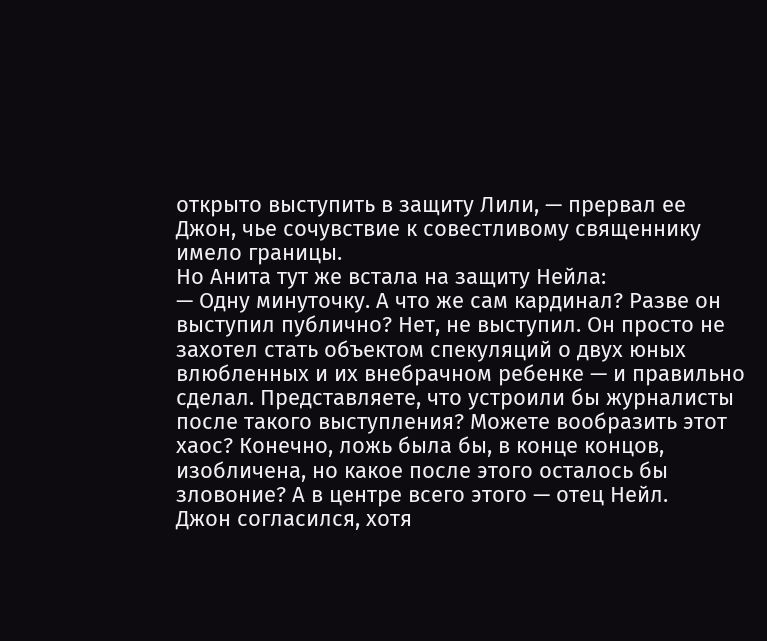открыто выступить в защиту Лили, — прервал ее Джон, чье сочувствие к совестливому священнику имело границы.
Но Анита тут же встала на защиту Нейла:
— Одну минуточку. А что же сам кардинал? Разве он выступил публично? Нет, не выступил. Он просто не захотел стать объектом спекуляций о двух юных влюбленных и их внебрачном ребенке — и правильно сделал. Представляете, что устроили бы журналисты после такого выступления? Можете вообразить этот хаос? Конечно, ложь была бы, в конце концов, изобличена, но какое после этого осталось бы зловоние? А в центре всего этого — отец Нейл.
Джон согласился, хотя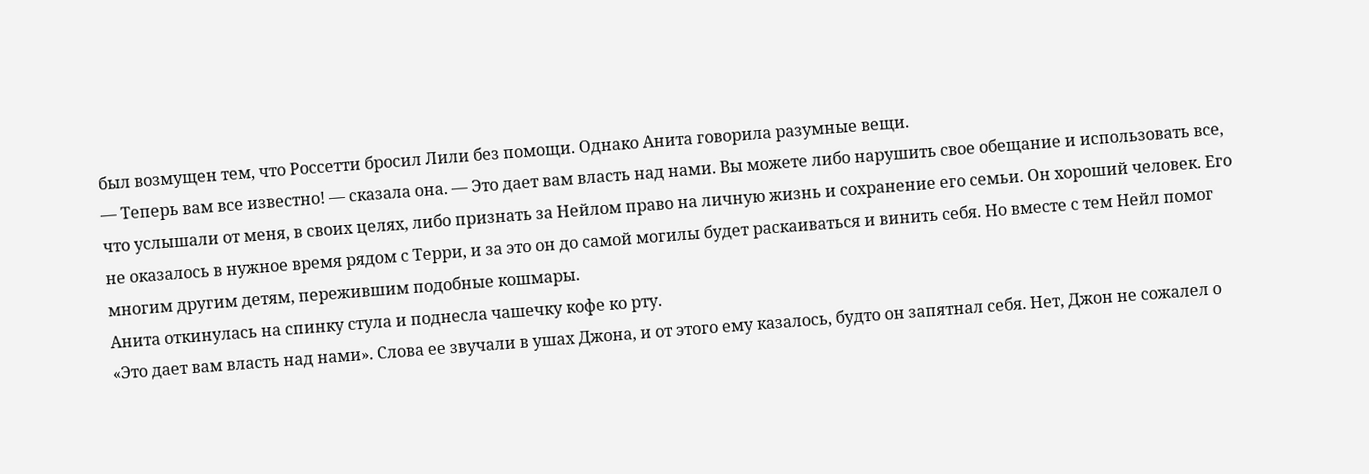был возмущен тем, что Россетти бросил Лили без помощи. Однако Анита говорила разумные вещи.
— Теперь вам все известно! — сказала она. — Это дает вам власть над нами. Вы можете либо нарушить свое обещание и использовать все, что услышали от меня, в своих целях, либо признать за Нейлом право на личную жизнь и сохранение его семьи. Он хороший человек. Его не оказалось в нужное время рядом с Терри, и за это он до самой могилы будет раскаиваться и винить себя. Но вместе с тем Нейл помог многим другим детям, пережившим подобные кошмары.
Анита откинулась на спинку стула и поднесла чашечку кофе ко рту.
«Это дает вам власть над нами». Слова ее звучали в ушах Джона, и от этого ему казалось, будто он запятнал себя. Нет, Джон не сожалел о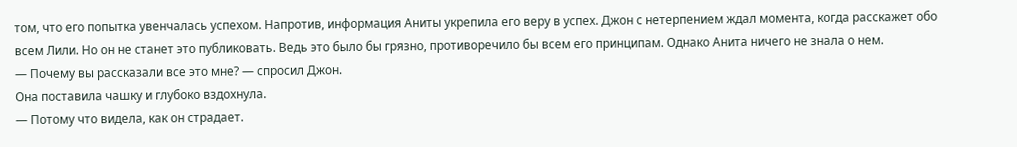том, что его попытка увенчалась успехом. Напротив, информация Аниты укрепила его веру в успех. Джон с нетерпением ждал момента, когда расскажет обо всем Лили. Но он не станет это публиковать. Ведь это было бы грязно, противоречило бы всем его принципам. Однако Анита ничего не знала о нем.
— Почему вы рассказали все это мне? — спросил Джон.
Она поставила чашку и глубоко вздохнула.
— Потому что видела, как он страдает.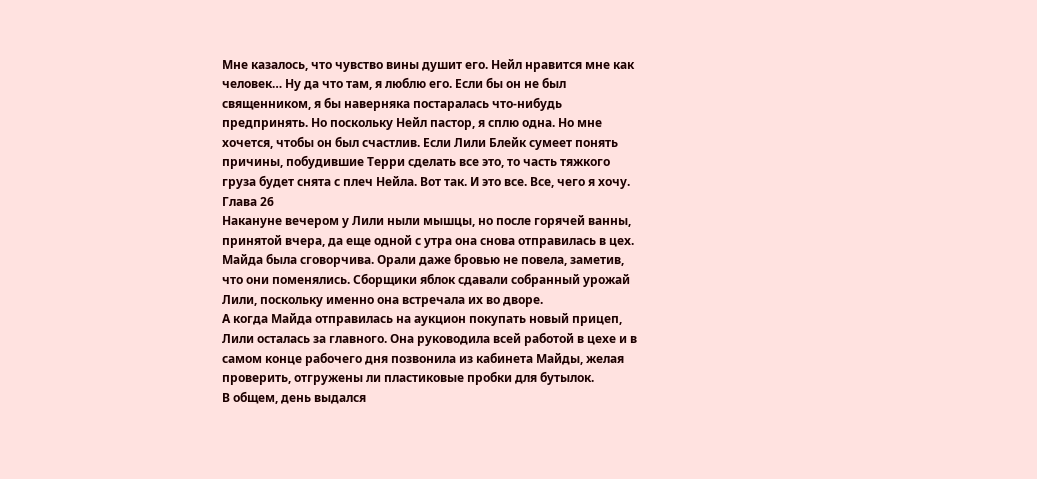Мне казалось, что чувство вины душит его. Нейл нравится мне как человек… Ну да что там, я люблю его. Если бы он не был священником, я бы наверняка постаралась что-нибудь предпринять. Но поскольку Нейл пастор, я сплю одна. Но мне хочется, чтобы он был счастлив. Если Лили Блейк сумеет понять причины, побудившие Терри сделать все это, то часть тяжкого груза будет снята с плеч Нейла. Вот так. И это все. Все, чего я хочу.
Глава 26
Накануне вечером у Лили ныли мышцы, но после горячей ванны, принятой вчера, да еще одной с утра она снова отправилась в цех. Майда была сговорчива. Орали даже бровью не повела, заметив, что они поменялись. Сборщики яблок сдавали собранный урожай Лили, поскольку именно она встречала их во дворе.
А когда Майда отправилась на аукцион покупать новый прицеп, Лили осталась за главного. Она руководила всей работой в цехе и в самом конце рабочего дня позвонила из кабинета Майды, желая проверить, отгружены ли пластиковые пробки для бутылок.
В общем, день выдался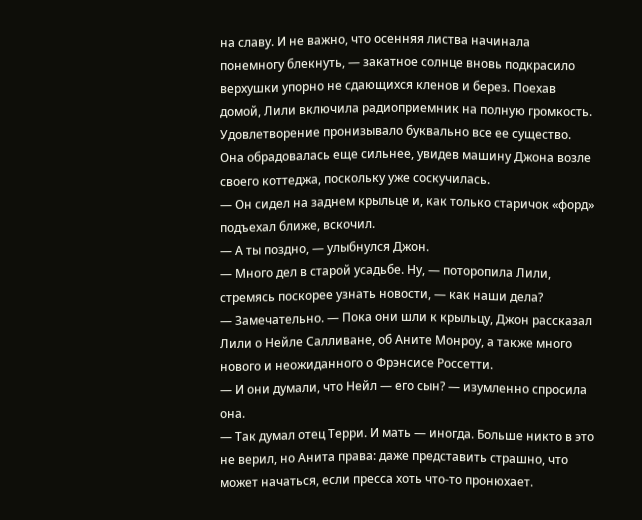на славу. И не важно, что осенняя листва начинала понемногу блекнуть, — закатное солнце вновь подкрасило верхушки упорно не сдающихся кленов и берез. Поехав домой, Лили включила радиоприемник на полную громкость. Удовлетворение пронизывало буквально все ее существо. Она обрадовалась еще сильнее, увидев машину Джона возле своего коттеджа, поскольку уже соскучилась.
— Он сидел на заднем крыльце и, как только старичок «форд» подъехал ближе, вскочил.
— А ты поздно, — улыбнулся Джон.
— Много дел в старой усадьбе. Ну, — поторопила Лили, стремясь поскорее узнать новости, — как наши дела?
— Замечательно. — Пока они шли к крыльцу, Джон рассказал Лили о Нейле Салливане, об Аните Монроу, а также много нового и неожиданного о Фрэнсисе Россетти.
— И они думали, что Нейл — его сын? — изумленно спросила она.
— Так думал отец Терри. И мать — иногда. Больше никто в это не верил, но Анита права: даже представить страшно, что может начаться, если пресса хоть что-то пронюхает.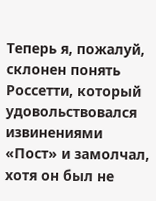Теперь я, пожалуй, склонен понять Россетти, который удовольствовался извинениями «Пост» и замолчал, хотя он был не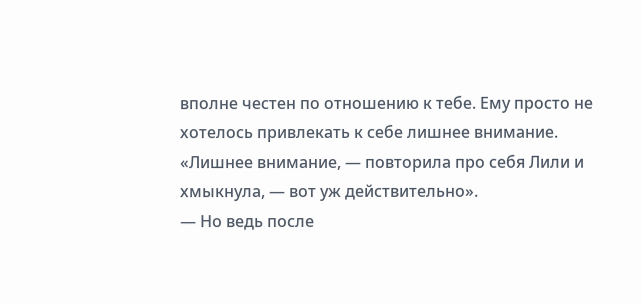вполне честен по отношению к тебе. Ему просто не хотелось привлекать к себе лишнее внимание.
«Лишнее внимание, — повторила про себя Лили и хмыкнула, — вот уж действительно».
— Но ведь после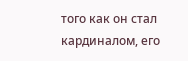того как он стал кардиналом, его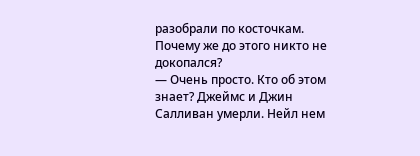разобрали по косточкам. Почему же до этого никто не докопался?
— Очень просто. Кто об этом знает? Джеймс и Джин Салливан умерли. Нейл нем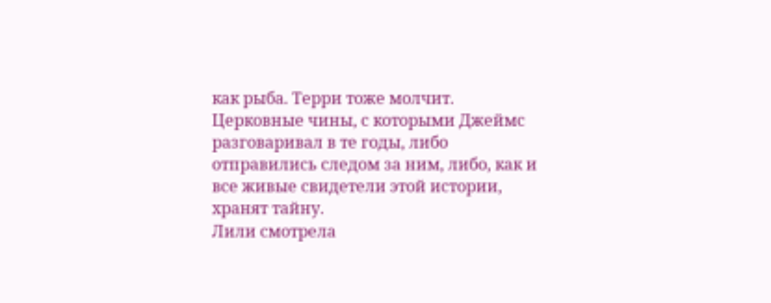как рыба. Терри тоже молчит. Церковные чины, с которыми Джеймс разговаривал в те годы, либо отправились следом за ним, либо, как и все живые свидетели этой истории, хранят тайну.
Лили смотрела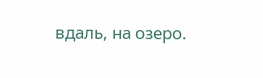вдаль, на озеро.